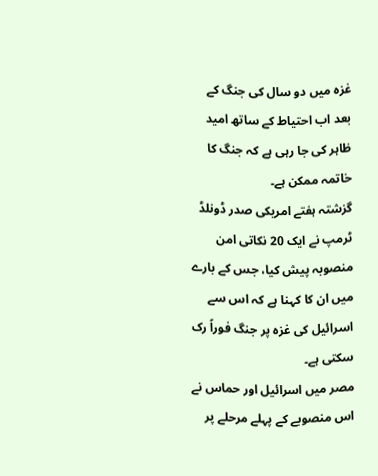غزہ میں دو سال کی جنگ کے بعد اب احتیاط کے ساتھ امید ظاہر کی جا رہی ہے کہ جنگ کا خاتمہ ممکن ہے۔
گزشتہ ہفتے امریکی صدر ڈونلڈ ٹرمپ نے ایک 20 نکاتی امن منصوبہ پیش کیا، جس کے بارے میں ان کا کہنا ہے کہ اس سے اسرائیل کی غزہ پر جنگ فوراً رک سکتی ہے۔
مصر میں اسرائیل اور حماس نے اس منصوبے کے پہلے مرحلے پر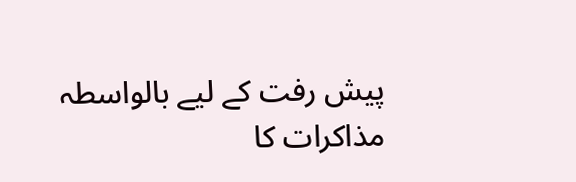پیش رفت کے لیے بالواسطہ مذاکرات کا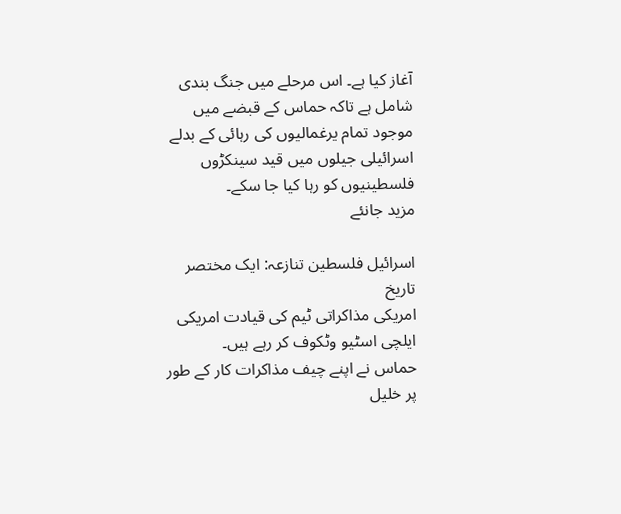آغاز کیا ہے۔ اس مرحلے میں جنگ بندی شامل ہے تاکہ حماس کے قبضے میں موجود تمام یرغمالیوں کی رہائی کے بدلے اسرائیلی جیلوں میں قید سینکڑوں فلسطینیوں کو رہا کیا جا سکے۔
مزید جانئے

اسرائیل فلسطین تنازعہ: ایک مختصر تاریخ
امریکی مذاکراتی ٹیم کی قیادت امریکی ایلچی اسٹیو وٹکوف کر رہے ہیں۔
حماس نے اپنے چیف مذاکرات کار کے طور پر خلیل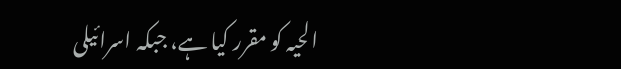الحیہ کو مقرر کیا ہے، جبکہ اسرائیلی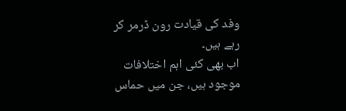وفد کی قیادت رون ڈرمر کر رہے ہیں۔
اب بھی کئی اہم اختلافات موجود ہیں، جن میں حماس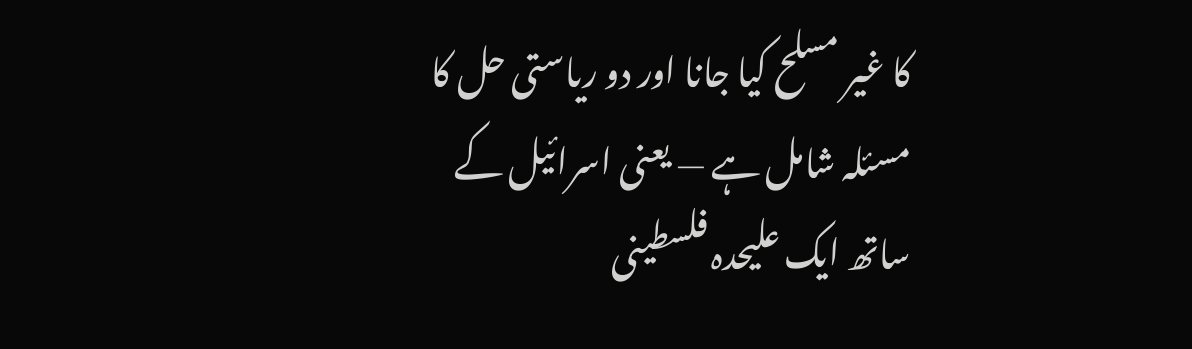کا غیر مسلح کیا جانا اور دو ریاستی حل کا مسئلہ شامل ہے — یعنی اسرائیل کے ساتھ ایک علیحدہ فلسطینی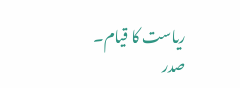ریاست کا قیام۔
صدر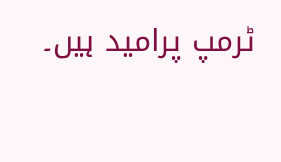ٹرمپ پرامید ہیں۔